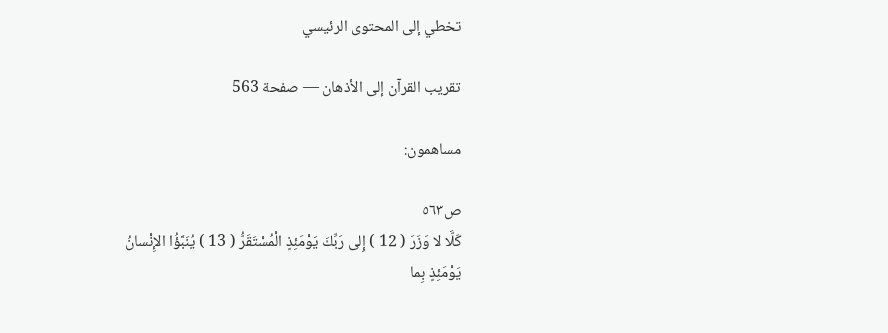تخطي إلى المحتوى الرئيسي

تقريب القرآن إلى الأذهان — صفحة 563

مساهمون:

ص٥٦٣
كَلَّا لا وَزَرَ ( 12 ) إِلى رَبِّكَ يَوْمَئِذٍ الْمُسْتَقَرُّ ( 13 ) يُنَبَّؤُا الإِنْسانُ يَوْمَئِذٍ بِما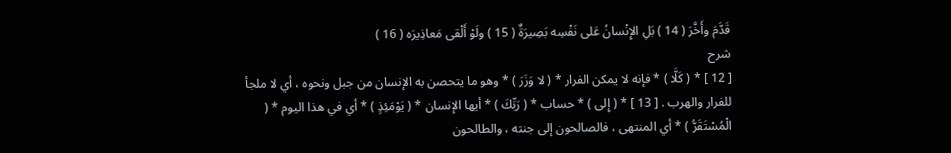قَدَّمَ وأَخَّرَ ( 14 ) بَلِ الإِنْسانُ عَلى نَفْسِه بَصِيرَةٌ ( 15 ) ولَوْ أَلْقى مَعاذِيرَه ( 16 )
شرح
[ 12 ] * ( كَلَّا ) * فإنه لا يمكن الفرار * ( لا وَزَرَ ) * وهو ما يتحصن به الإنسان من جبل ونحوه ، أي لا ملجأ للفرار والهرب . [ 13 ] * ( إِلى ) * حساب * ( رَبِّكَ ) * أيها الإنسان * ( يَوْمَئِذٍ ) * أي في هذا اليوم * ( الْمُسْتَقَرُّ ) * أي المنتهى ، فالصالحون إلى جنته ، والطالحون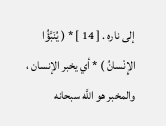إلى ناره . [ 14 ] * ( يُنَبَّؤُا الإِنْسانُ ) * أي يخبر الإنسان ، والمخبر هو اللَّه سبحانه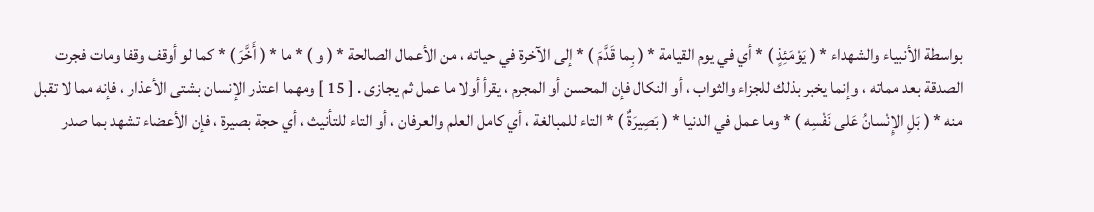بواسطة الأنبياء والشهداء * ( يَوْمَئِذٍ ) * أي في يوم القيامة * ( بِما قَدَّمَ ) * إلى الآخرة في حياته ، من الأعمال الصالحة * ( و ) * ما * ( أَخَّرَ ) * كما لو أوقف وقفا ومات فجرت الصدقة بعد مماته ، وإنما يخبر بذلك للجزاء والثواب ، أو النكال فإن المحسن أو المجرم ، يقرأ أولا ما عمل ثم يجازى . [ 15 ] ومهما اعتذر الإنسان بشتى الأعذار ، فإنه مما لا تقبل منه * ( بَلِ الإِنْسانُ عَلى نَفْسِه ) * وما عمل في الدنيا * ( بَصِيرَةٌ ) * التاء للمبالغة ، أي كامل العلم والعرفان ، أو التاء للتأنيث ، أي حجة بصيرة ، فإن الأعضاء تشهد بما صدر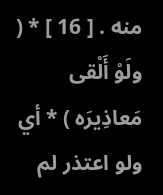منه . [ 16 ] * ( ولَوْ أَلْقى مَعاذِيرَه ) * أي ولو اعتذر لم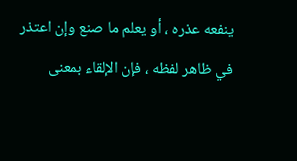ينفعه عذره ، أو يعلم ما صنع وإن اعتذر في ظاهر لفظه ، فإن الإلقاء بمعنى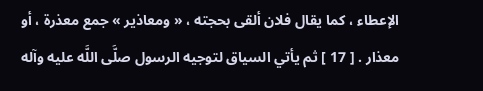الإعطاء ، كما يقال فلان ألقى بحجته ، « ومعاذير » جمع معذرة ، أو معذار . [ 17 ] ثم يأتي السياق لتوجيه الرسول صلَّى اللَّه عليه وآله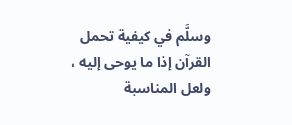وسلَّم في كيفية تحمل القرآن إذا ما يوحى إليه ، ولعل المناسبة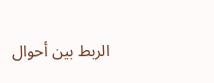الربط بين أحوال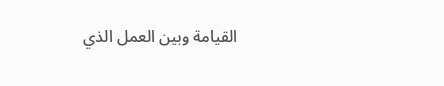القيامة وبين العمل الذي